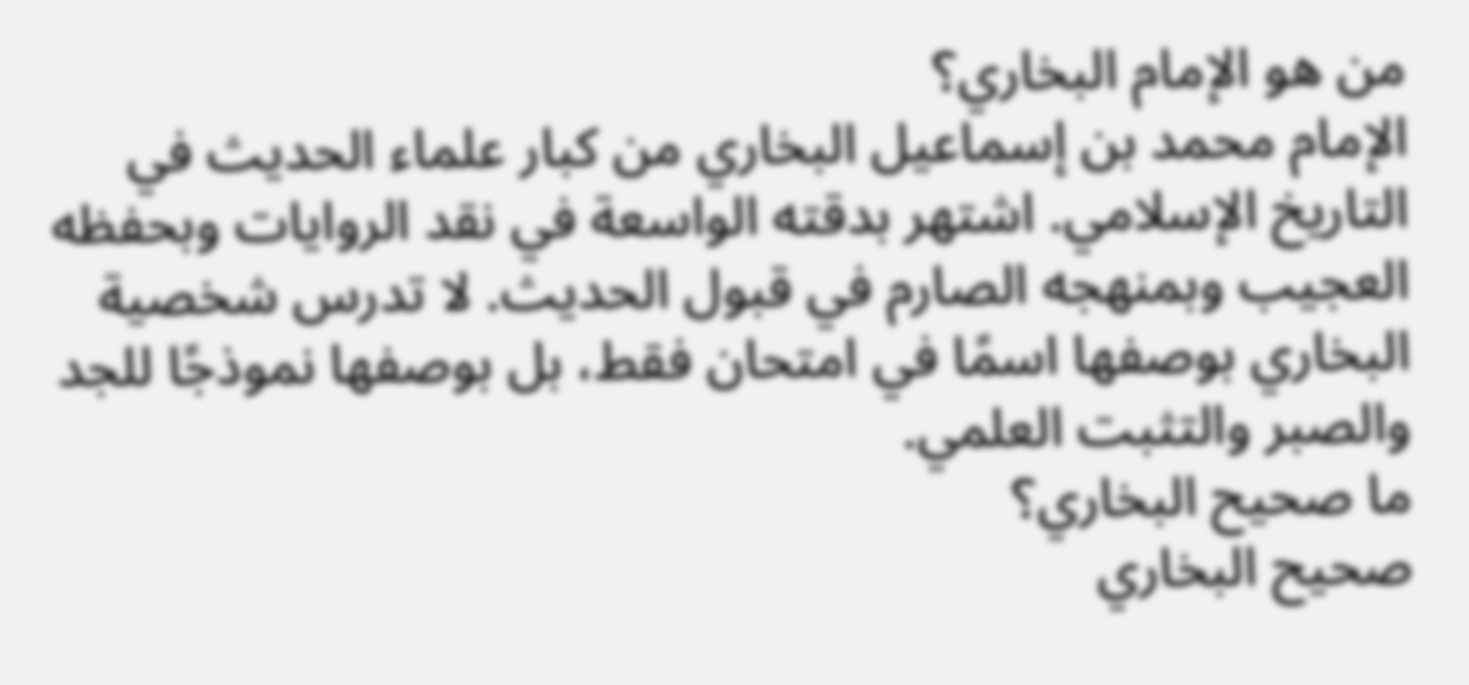من هو الإمام البخاري؟
الإمام محمد بن إسماعيل البخاري من كبار علماء الحديث في التاريخ الإسلامي. اشتهر بدقته الواسعة في نقد الروايات وبحفظه العجيب وبمنهجه الصارم في قبول الحديث. لا تدرس شخصية البخاري بوصفها اسمًا في امتحان فقط، بل بوصفها نموذجًا للجد والصبر والتثبت العلمي.
ما صحيح البخاري؟
صحيح البخاري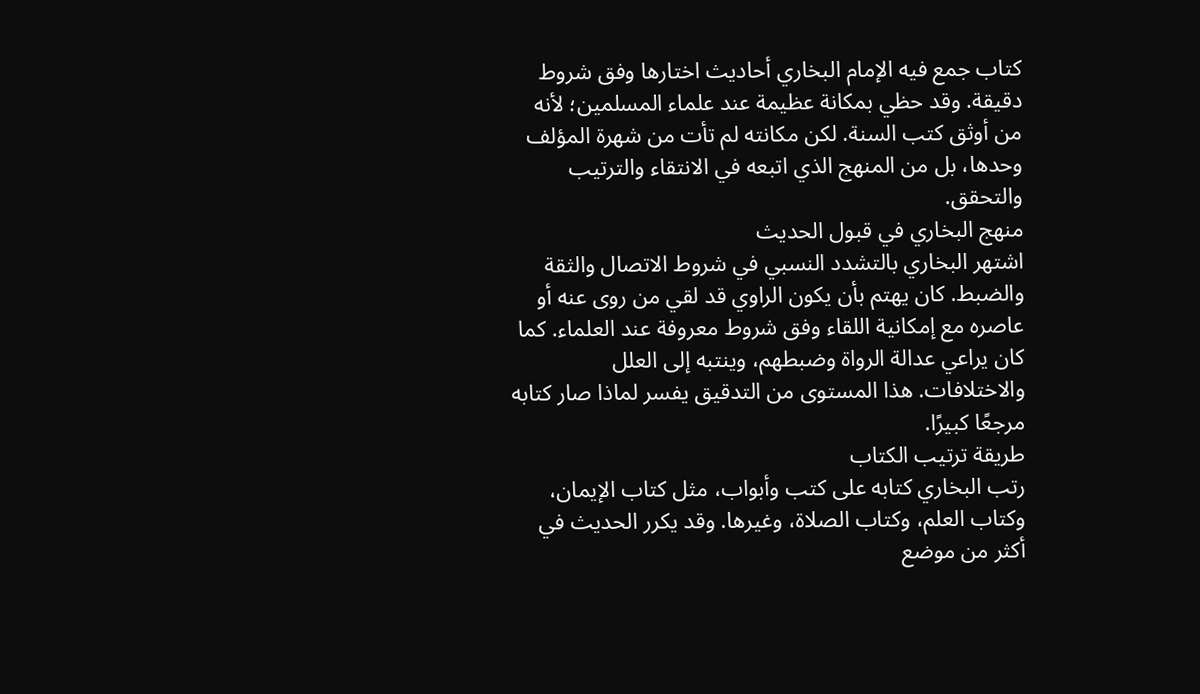كتاب جمع فيه الإمام البخاري أحاديث اختارها وفق شروط دقيقة. وقد حظي بمكانة عظيمة عند علماء المسلمين؛ لأنه من أوثق كتب السنة. لكن مكانته لم تأت من شهرة المؤلف وحدها، بل من المنهج الذي اتبعه في الانتقاء والترتيب والتحقق.
منهج البخاري في قبول الحديث
اشتهر البخاري بالتشدد النسبي في شروط الاتصال والثقة والضبط. كان يهتم بأن يكون الراوي قد لقي من روى عنه أو عاصره مع إمكانية اللقاء وفق شروط معروفة عند العلماء. كما كان يراعي عدالة الرواة وضبطهم، وينتبه إلى العلل والاختلافات. هذا المستوى من التدقيق يفسر لماذا صار كتابه مرجعًا كبيرًا.
طريقة ترتيب الكتاب
رتب البخاري كتابه على كتب وأبواب، مثل كتاب الإيمان، وكتاب العلم، وكتاب الصلاة، وغيرها. وقد يكرر الحديث في أكثر من موضع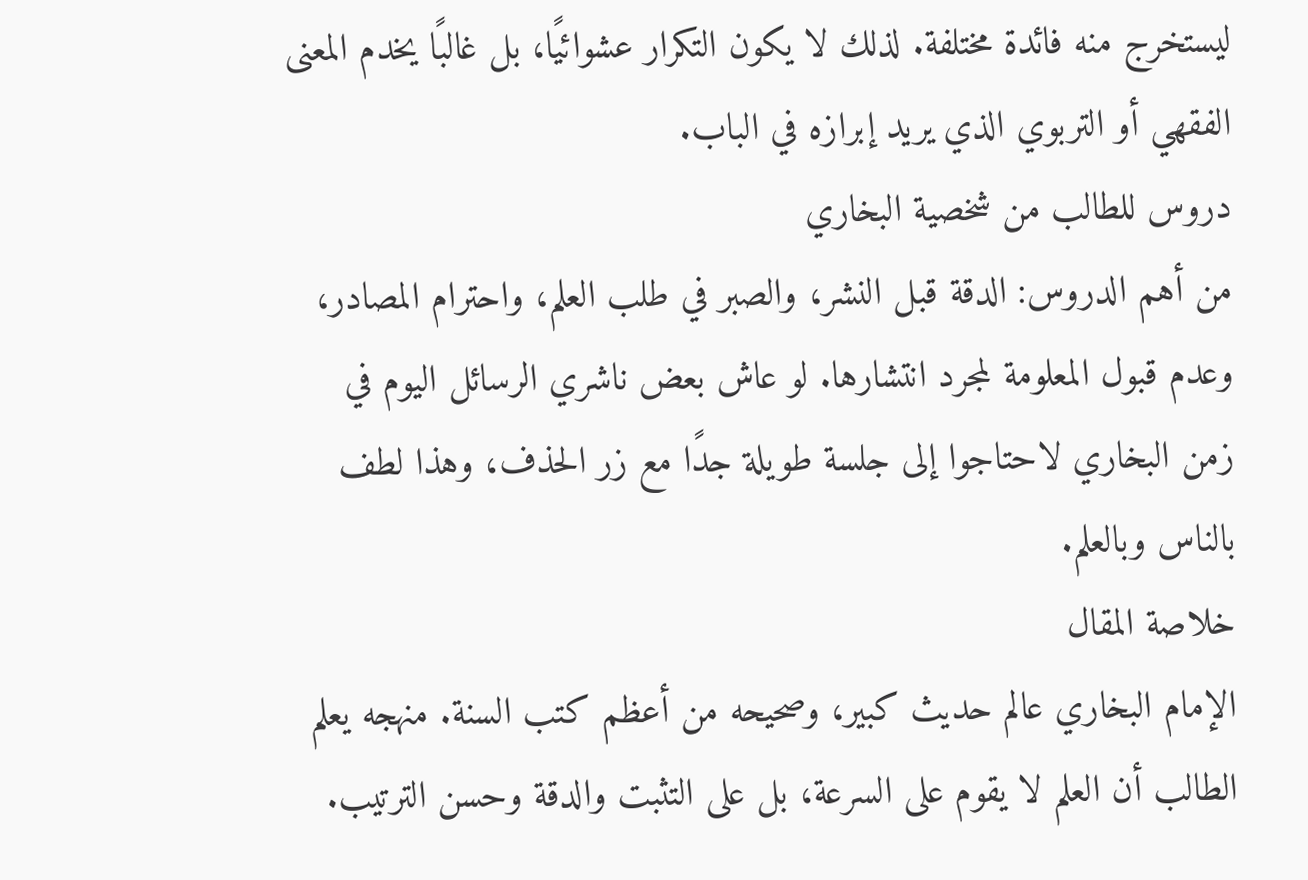ليستخرج منه فائدة مختلفة. لذلك لا يكون التكرار عشوائيًا، بل غالبًا يخدم المعنى الفقهي أو التربوي الذي يريد إبرازه في الباب.
دروس للطالب من شخصية البخاري
من أهم الدروس: الدقة قبل النشر، والصبر في طلب العلم، واحترام المصادر، وعدم قبول المعلومة لمجرد انتشارها. لو عاش بعض ناشري الرسائل اليوم في زمن البخاري لاحتاجوا إلى جلسة طويلة جدًا مع زر الحذف، وهذا لطف بالناس وبالعلم.
خلاصة المقال
الإمام البخاري عالم حديث كبير، وصحيحه من أعظم كتب السنة. منهجه يعلم الطالب أن العلم لا يقوم على السرعة، بل على التثبت والدقة وحسن الترتيب.